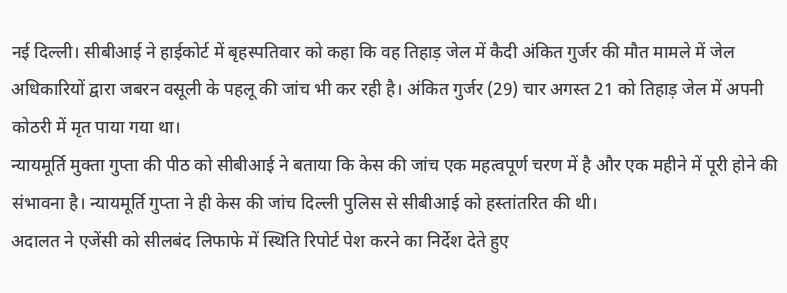नई दिल्ली। सीबीआई ने हाईकोर्ट में बृहस्पतिवार को कहा कि वह तिहाड़ जेल में कैदी अंकित गुर्जर की मौत मामले में जेल अधिकारियों द्वारा जबरन वसूली के पहलू की जांच भी कर रही है। अंकित गुर्जर (29) चार अगस्त 21 को तिहाड़ जेल में अपनी कोठरी में मृत पाया गया था।
न्यायमूर्ति मुक्ता गुप्ता की पीठ को सीबीआई ने बताया कि केस की जांच एक महत्वपूर्ण चरण में है और एक महीने में पूरी होने की संभावना है। न्यायमूर्ति गुप्ता ने ही केस की जांच दिल्ली पुलिस से सीबीआई को हस्तांतरित की थी।
अदालत ने एजेंसी को सीलबंद लिफाफे में स्थिति रिपोर्ट पेश करने का निर्देश देते हुए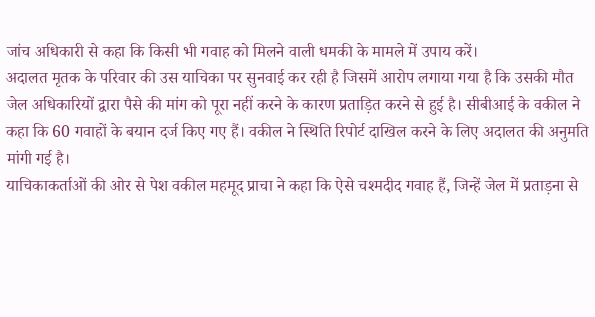जांच अधिकारी से कहा कि किसी भी गवाह को मिलने वाली धमकी के मामले में उपाय करें।
अदालत मृतक के परिवार की उस याचिका पर सुनवाई कर रही है जिसमें आरोप लगाया गया है कि उसकी मौत जेल अधिकारियों द्वारा पैसे की मांग को पूरा नहीं करने के कारण प्रताड़ित करने से हुई है। सीबीआई के वकील ने कहा कि 60 गवाहों के बयान दर्ज किए गए हैं। वकील ने स्थिति रिपोर्ट दाखिल करने के लिए अदालत की अनुमति मांगी गई है।
याचिकाकर्ताओं की ओर से पेश वकील महमूद प्राचा ने कहा कि ऐसे चश्मदीद गवाह हैं, जिन्हें जेल में प्रताड़ना से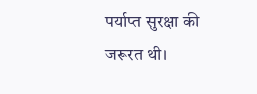पर्याप्त सुरक्षा की जरूरत थी।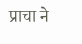प्राचा ने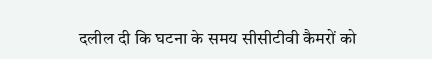दलील दी कि घटना के समय सीसीटीवी कैमरों को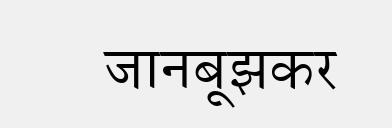जानबूझकर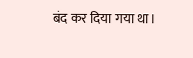बंद कर दिया गया था।